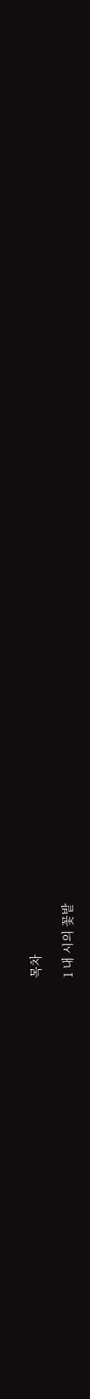목차

1 내 시의 꽃밭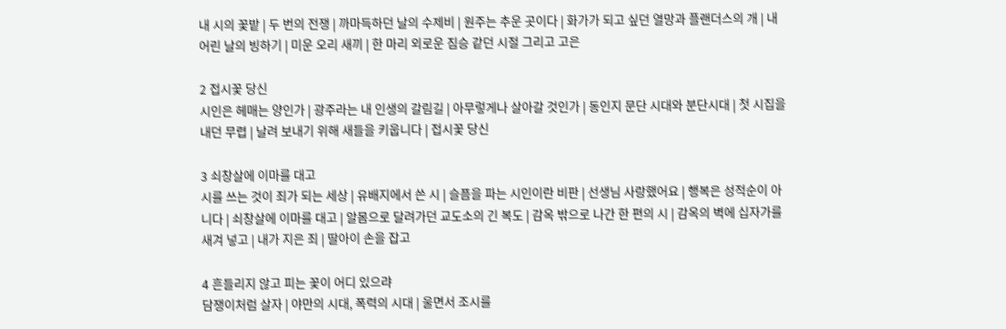내 시의 꽃밭 | 두 번의 전쟁 | 까마득하던 날의 수제비 | 원주는 추운 곳이다 | 화가가 되고 싶던 열망과 플랜더스의 개 | 내 어린 날의 빙하기 | 미운 오리 새끼 | 한 마리 외로운 짐승 같던 시절 그리고 고은

2 접시꽃 당신
시인은 헤매는 양인가 | 광주라는 내 인생의 갈림길 | 아무렇게나 살아갈 것인가 | 동인지 문단 시대와 분단시대 | 첫 시집을 내던 무렵 | 날려 보내기 위해 새들을 키웁니다 | 접시꽃 당신

3 쇠창살에 이마를 대고
시를 쓰는 것이 죄가 되는 세상 | 유배지에서 쓴 시 | 슬픔을 파는 시인이란 비판 | 선생님 사랑했어요 | 행복은 성적순이 아니다 | 쇠창살에 이마를 대고 | 알몸으로 달려가던 교도소의 긴 복도 | 감옥 밖으로 나간 한 편의 시 | 감옥의 벽에 십자가를 새겨 넣고 | 내가 지은 죄 | 딸아이 손을 잡고

4 흔들리지 않고 피는 꽃이 어디 있으랴
담쟁이처럼 살자 | 야만의 시대, 폭력의 시대 | 울면서 조시를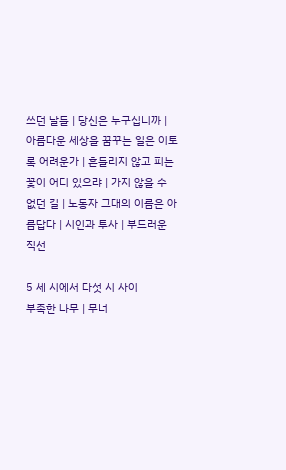쓰던 날들 | 당신은 누구십니까 | 아름다운 세상을 꿈꾸는 일은 이토록 어려운가 | 흔들리지 않고 피는 꽃이 어디 있으랴 | 가지 않을 수 없던 길 | 노동자 그대의 이름은 아름답다 | 시인과 투사 | 부드러운 직선

5 세 시에서 다섯 시 사이
부족한 나무 | 무너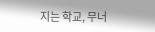지는 학교, 무너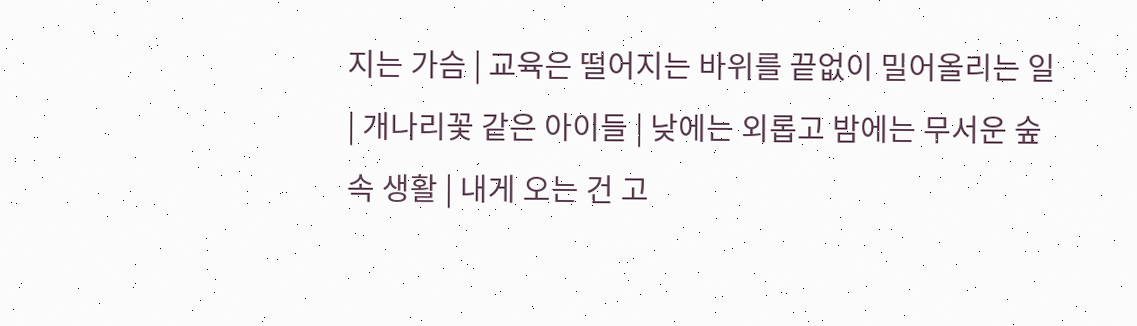지는 가슴 | 교육은 떨어지는 바위를 끝없이 밀어올리는 일 | 개나리꽃 같은 아이들 | 낮에는 외롭고 밤에는 무서운 숲 속 생활 | 내게 오는 건 고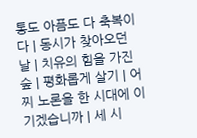통도 아픔도 다 축복이다 | 동시가 찾아오던 날 | 치유의 힘을 가진 숲 | 평화롭게 살기 | 어찌 노론을 한 시대에 이기겠습니까 | 세 시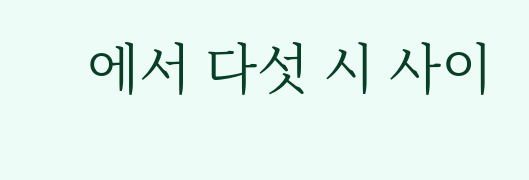에서 다섯 시 사이